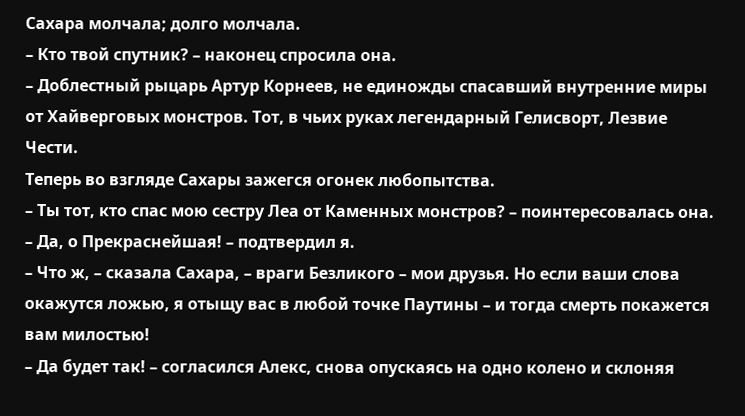Сахара молчала; долго молчала.
– Кто твой спутник? – наконец спросила она.
– Доблестный рыцарь Артур Корнеев, не единожды спасавший внутренние миры от Хайверговых монстров. Тот, в чьих руках легендарный Гелисворт, Лезвие Чести.
Теперь во взгляде Сахары зажегся огонек любопытства.
– Ты тот, кто спас мою сестру Леа от Каменных монстров? – поинтересовалась она.
– Да, о Прекраснейшая! – подтвердил я.
– Что ж, – сказала Сахара, – враги Безликого – мои друзья. Но если ваши слова окажутся ложью, я отыщу вас в любой точке Паутины – и тогда смерть покажется вам милостью!
– Да будет так! – согласился Алекс, снова опускаясь на одно колено и склоняя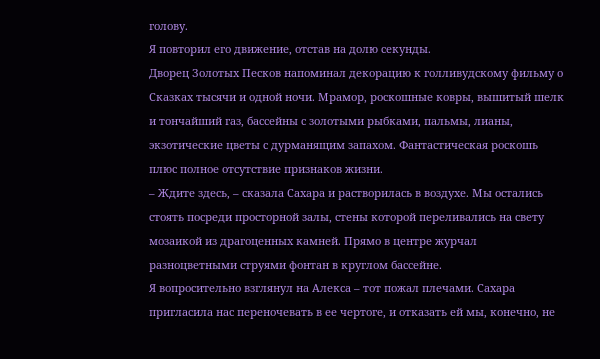голову.
Я повторил его движение, отстав на долю секунды.
Дворец Золотых Песков напоминал декорацию к голливудскому фильму о Сказках тысячи и одной ночи. Мрамор, роскошные ковры, вышитый шелк и тончайший газ, бассейны с золотыми рыбками, пальмы, лианы, экзотические цветы с дурманящим запахом. Фантастическая роскошь плюс полное отсутствие признаков жизни.
– Ждите здесь, – сказала Сахара и растворилась в воздухе. Мы остались стоять посреди просторной залы, стены которой переливались на свету мозаикой из драгоценных камней. Прямо в центре журчал разноцветными струями фонтан в круглом бассейне.
Я вопросительно взглянул на Алекса – тот пожал плечами. Сахара пригласила нас переночевать в ее чертоге, и отказать ей мы, конечно, не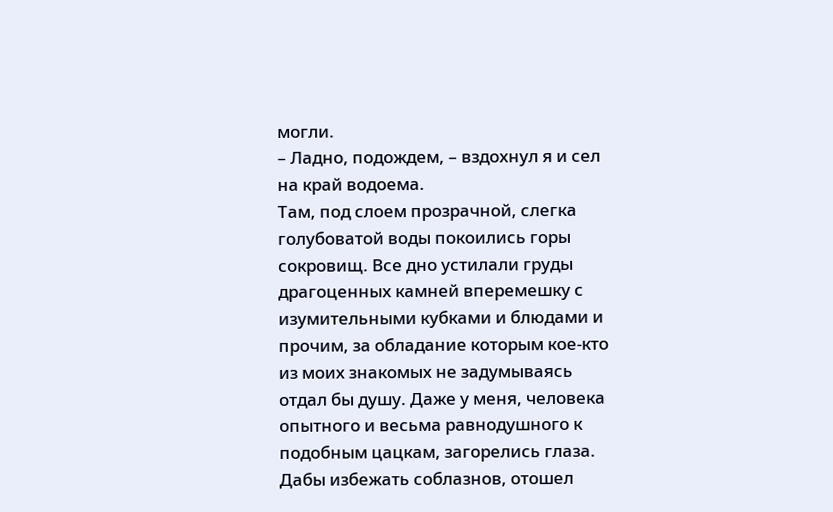могли.
– Ладно, подождем, – вздохнул я и сел на край водоема.
Там, под слоем прозрачной, слегка голубоватой воды покоились горы сокровищ. Все дно устилали груды драгоценных камней вперемешку с изумительными кубками и блюдами и прочим, за обладание которым кое-кто из моих знакомых не задумываясь отдал бы душу. Даже у меня, человека опытного и весьма равнодушного к подобным цацкам, загорелись глаза. Дабы избежать соблазнов, отошел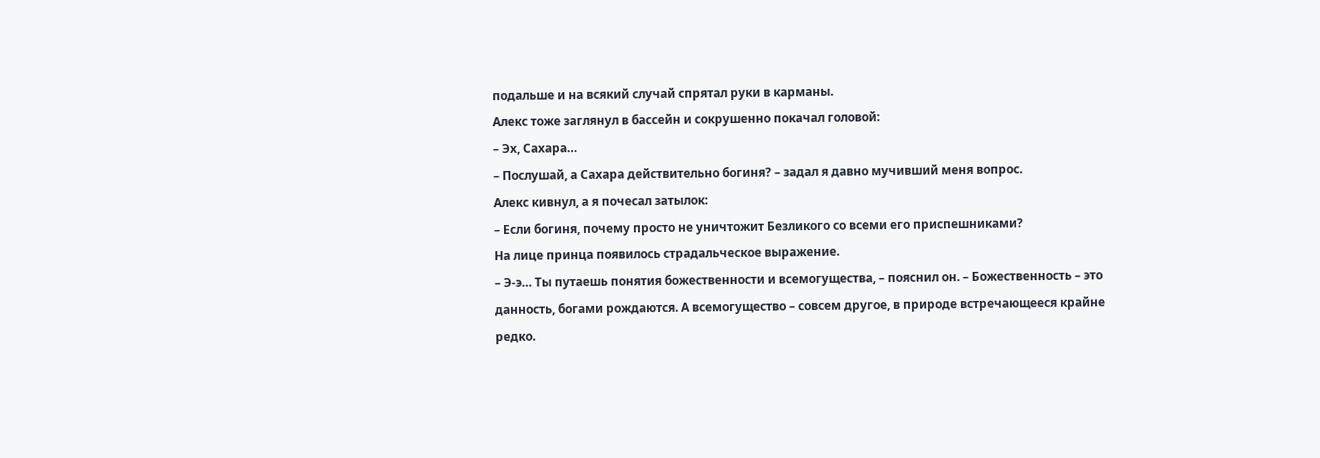подальше и на всякий случай спрятал руки в карманы.
Алекс тоже заглянул в бассейн и сокрушенно покачал головой:
– Эх, Сахара…
– Послушай, а Сахара действительно богиня? – задал я давно мучивший меня вопрос.
Алекс кивнул, а я почесал затылок:
– Если богиня, почему просто не уничтожит Безликого со всеми его приспешниками?
На лице принца появилось страдальческое выражение.
– Э-э… Ты путаешь понятия божественности и всемогущества, – пояснил он. – Божественность – это данность, богами рождаются. А всемогущество – совсем другое, в природе встречающееся крайне редко.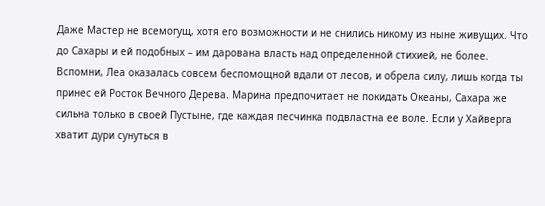Даже Мастер не всемогущ, хотя его возможности и не снились никому из ныне живущих. Что до Сахары и ей подобных – им дарована власть над определенной стихией, не более. Вспомни, Леа оказалась совсем беспомощной вдали от лесов, и обрела силу, лишь когда ты принес ей Росток Вечного Дерева. Марина предпочитает не покидать Океаны, Сахара же сильна только в своей Пустыне, где каждая песчинка подвластна ее воле. Если у Хайверга хватит дури сунуться в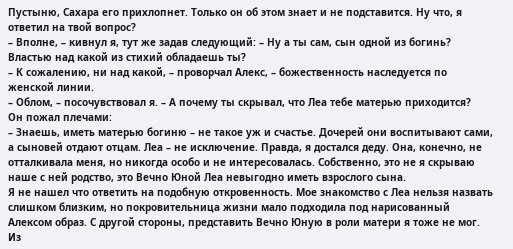Пустыню, Сахара его прихлопнет. Только он об этом знает и не подставится. Ну что, я ответил на твой вопрос?
– Вполне, – кивнул я, тут же задав следующий: – Ну а ты сам, сын одной из богинь? Властью над какой из стихий обладаешь ты?
– К сожалению, ни над какой, – проворчал Алекс, – божественность наследуется по женской линии.
– Облом, – посочувствовал я. – А почему ты скрывал, что Леа тебе матерью приходится?
Он пожал плечами:
– Знаешь, иметь матерью богиню – не такое уж и счастье. Дочерей они воспитывают сами, а сыновей отдают отцам. Леа – не исключение. Правда, я достался деду. Она, конечно, не отталкивала меня, но никогда особо и не интересовалась. Собственно, это не я скрываю наше с ней родство, это Вечно Юной Леа невыгодно иметь взрослого сына.
Я не нашел что ответить на подобную откровенность. Мое знакомство с Леа нельзя назвать слишком близким, но покровительница жизни мало подходила под нарисованный Алексом образ. С другой стороны, представить Вечно Юную в роли матери я тоже не мог.
Из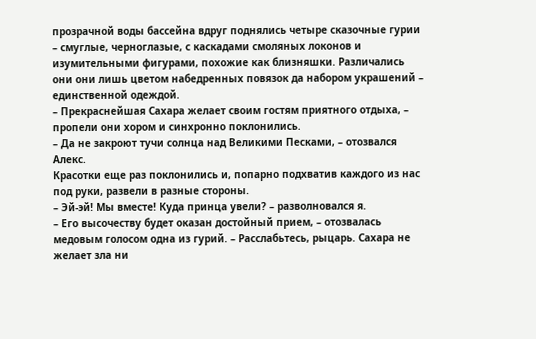прозрачной воды бассейна вдруг поднялись четыре сказочные гурии – смуглые, черноглазые, с каскадами смоляных локонов и изумительными фигурами, похожие как близняшки. Различались они они лишь цветом набедренных повязок да набором украшений – единственной одеждой.
– Прекраснейшая Сахара желает своим гостям приятного отдыха, – пропели они хором и синхронно поклонились.
– Да не закроют тучи солнца над Великими Песками, – отозвался Алекс.
Красотки еще раз поклонились и, попарно подхватив каждого из нас под руки, развели в разные стороны.
– Эй-эй! Мы вместе! Куда принца увели? – разволновался я.
– Его высочеству будет оказан достойный прием, – отозвалась медовым голосом одна из гурий. – Расслабьтесь, рыцарь. Сахара не желает зла ни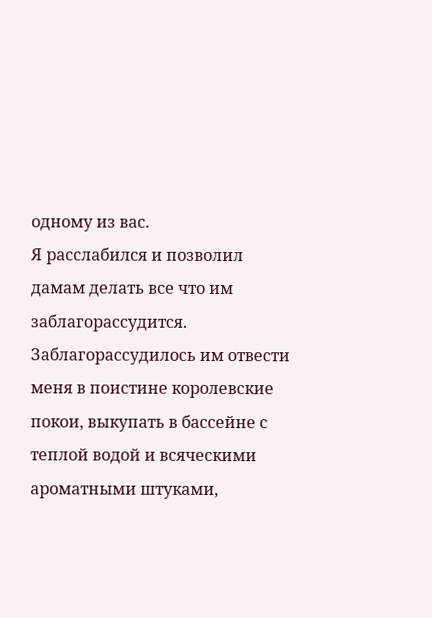одному из вас.
Я расслабился и позволил дамам делать все что им заблагорассудится.
Заблагорассудилось им отвести меня в поистине королевские покои, выкупать в бассейне с теплой водой и всяческими ароматными штуками,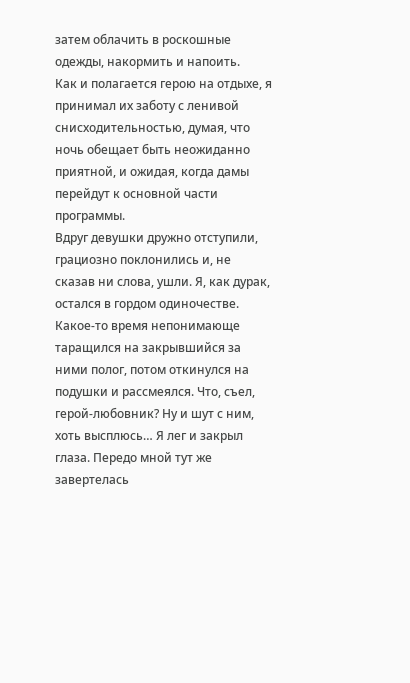затем облачить в роскошные одежды, накормить и напоить.
Как и полагается герою на отдыхе, я принимал их заботу с ленивой снисходительностью, думая, что ночь обещает быть неожиданно приятной, и ожидая, когда дамы перейдут к основной части программы.
Вдруг девушки дружно отступили, грациозно поклонились и, не сказав ни слова, ушли. Я, как дурак, остался в гордом одиночестве. Какое-то время непонимающе таращился на закрывшийся за ними полог, потом откинулся на подушки и рассмеялся. Что, съел, герой-любовник? Ну и шут с ним, хоть высплюсь… Я лег и закрыл глаза. Передо мной тут же завертелась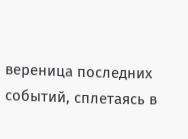вереница последних событий, сплетаясь в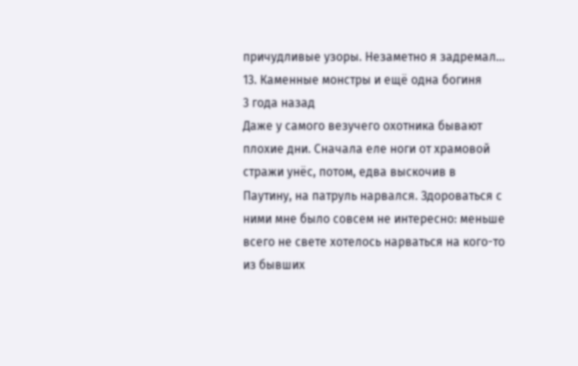причудливые узоры. Незаметно я задремал…
13. Каменные монстры и ещё одна богиня
3 года назад
Даже у самого везучего охотника бывают плохие дни. Сначала еле ноги от храмовой стражи унёс, потом, едва выскочив в Паутину, на патруль нарвался. Здороваться с ними мне было совсем не интересно: меньше всего не свете хотелось нарваться на кого-то из бывших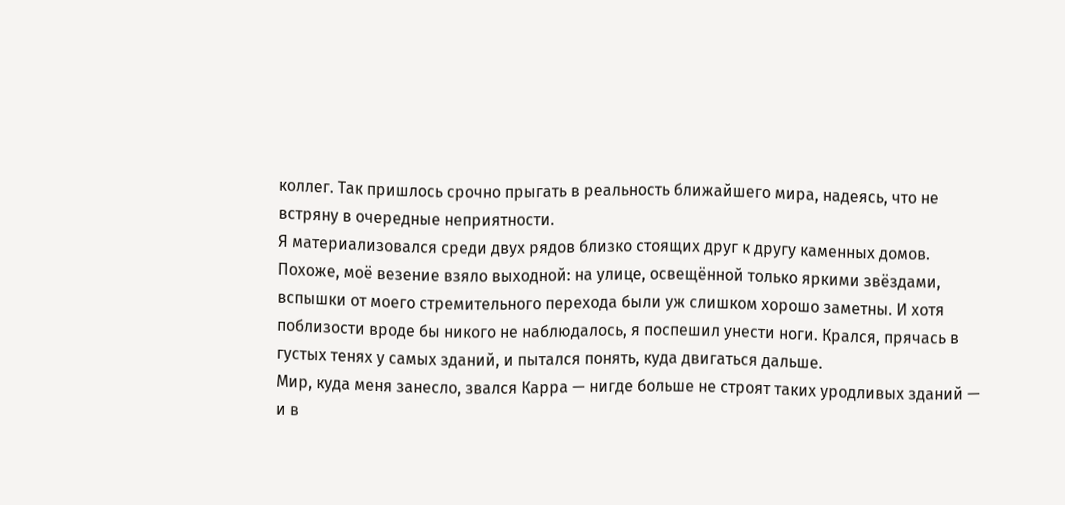коллег. Так пришлось срочно прыгать в реальность ближайшего мира, надеясь, что не встряну в очередные неприятности.
Я материализовался среди двух рядов близко стоящих друг к другу каменных домов. Похоже, моё везение взяло выходной: на улице, освещённой только яркими звёздами, вспышки от моего стремительного перехода были уж слишком хорошо заметны. И хотя поблизости вроде бы никого не наблюдалось, я поспешил унести ноги. Крался, прячась в густых тенях у самых зданий, и пытался понять, куда двигаться дальше.
Мир, куда меня занесло, звался Карра — нигде больше не строят таких уродливых зданий — и в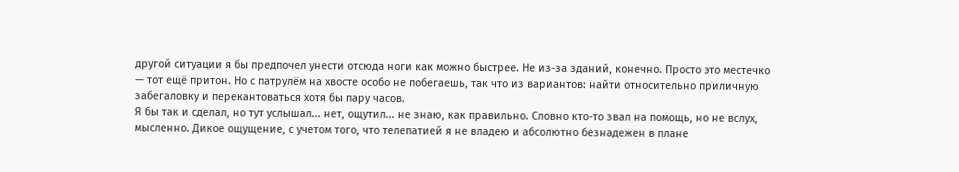другой ситуации я бы предпочел унести отсюда ноги как можно быстрее. Не из-за зданий, конечно. Просто это местечко — тот ещё притон. Но с патрулём на хвосте особо не побегаешь, так что из вариантов: найти относительно приличную забегаловку и перекантоваться хотя бы пару часов.
Я бы так и сделал, но тут услышал... нет, ощутил... не знаю, как правильно. Словно кто-то звал на помощь, но не вслух, мысленно. Дикое ощущение, с учетом того, что телепатией я не владею и абсолютно безнадежен в плане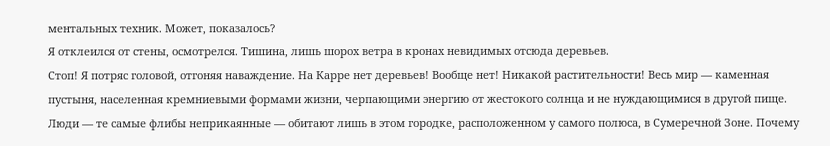ментальных техник. Может, показалось?
Я отклеился от стены, осмотрелся. Тишина, лишь шорох ветра в кронах невидимых отсюда деревьев.
Стоп! Я потряс головой, отгоняя наваждение. На Карре нет деревьев! Вообще нет! Никакой растительности! Весь мир — каменная пустыня, населенная кремниевыми формами жизни, черпающими энергию от жестокого солнца и не нуждающимися в другой пище. Люди — те самые флибы неприкаянные — обитают лишь в этом городке, расположенном у самого полюса, в Сумеречной Зоне. Почему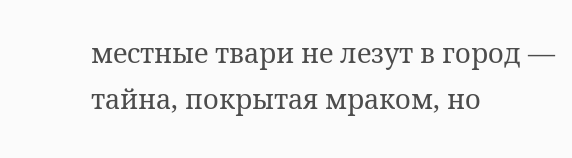местные твари не лезут в город — тайна, покрытая мраком, но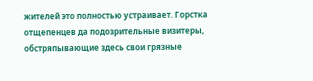жителей это полностью устраивает. Горстка отщепенцев да подозрительные визитеры, обстряпывающие здесь свои грязные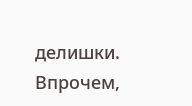делишки. Впрочем,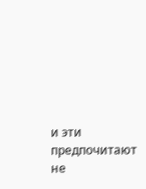и эти предпочитают не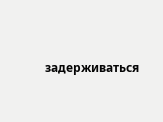задерживаться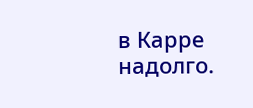в Карре надолго.